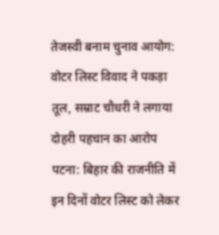तेजस्वी बनाम चुनाव आयोग: वोटर लिस्ट विवाद ने पकड़ा तूल, सम्राट चौधरी ने लगाया दोहरी पहचान का आरोप
पटना: बिहार की राजनीति में इन दिनों वोटर लिस्ट को लेकर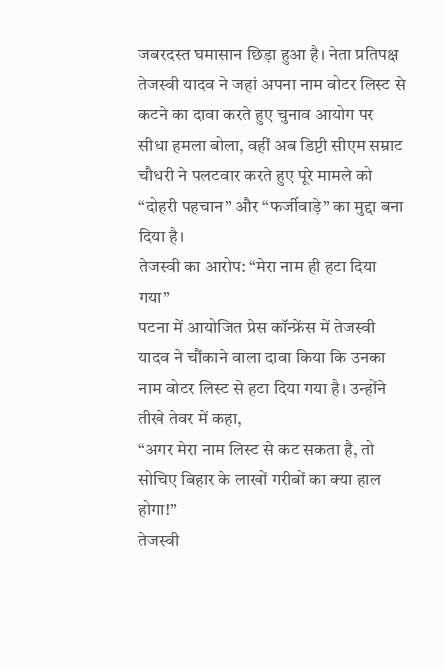जबरदस्त घमासान छिड़ा हुआ है। नेता प्रतिपक्ष तेजस्वी यादव ने जहां अपना नाम वोटर लिस्ट से कटने का दावा करते हुए चुनाव आयोग पर सीधा हमला बोला, वहीं अब डिप्टी सीएम सम्राट चौधरी ने पलटवार करते हुए पूरे मामले को “दोहरी पहचान” और “फर्जीवाड़े” का मुद्दा बना दिया है।
तेजस्वी का आरोप: “मेरा नाम ही हटा दिया गया”
पटना में आयोजित प्रेस कॉन्फ्रेंस में तेजस्वी यादव ने चौंकाने वाला दावा किया कि उनका नाम वोटर लिस्ट से हटा दिया गया है। उन्होंने तीखे तेवर में कहा,
“अगर मेरा नाम लिस्ट से कट सकता है, तो सोचिए बिहार के लाखों गरीबों का क्या हाल होगा!”
तेजस्वी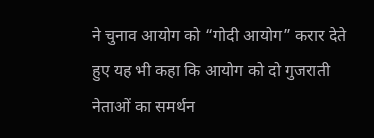ने चुनाव आयोग को “गोदी आयोग” करार देते हुए यह भी कहा कि आयोग को दो गुजराती नेताओं का समर्थन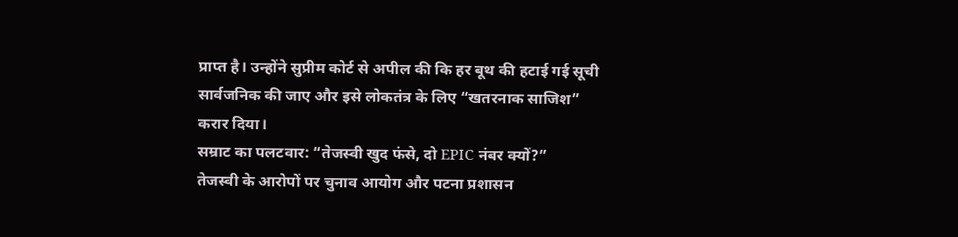प्राप्त है। उन्होंने सुप्रीम कोर्ट से अपील की कि हर बूथ की हटाई गई सूची सार्वजनिक की जाए और इसे लोकतंत्र के लिए “खतरनाक साजिश” करार दिया।
सम्राट का पलटवार: “तेजस्वी खुद फंसे, दो EPIC नंबर क्यों?”
तेजस्वी के आरोपों पर चुनाव आयोग और पटना प्रशासन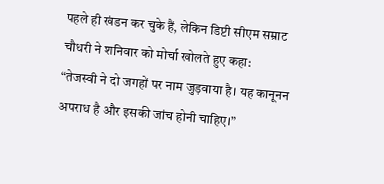पहले ही खंडन कर चुके हैं, लेकिन डिप्टी सीएम सम्राट चौधरी ने शनिवार को मोर्चा खोलते हुए कहा:
“तेजस्वी ने दो जगहों पर नाम जुड़वाया है। यह कानूनन अपराध है और इसकी जांच होनी चाहिए।”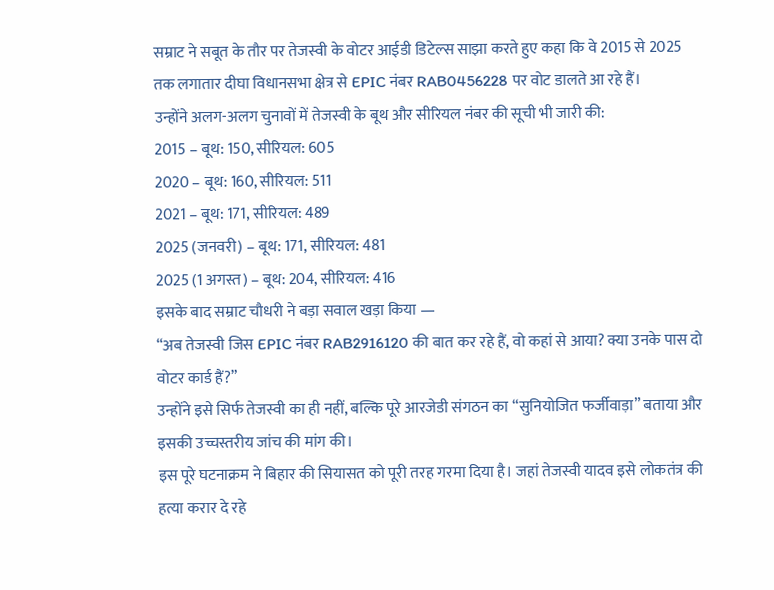सम्राट ने सबूत के तौर पर तेजस्वी के वोटर आईडी डिटेल्स साझा करते हुए कहा कि वे 2015 से 2025 तक लगातार दीघा विधानसभा क्षेत्र से EPIC नंबर RAB0456228 पर वोट डालते आ रहे हैं।
उन्होंने अलग-अलग चुनावों में तेजस्वी के बूथ और सीरियल नंबर की सूची भी जारी की:
2015 – बूथ: 150, सीरियल: 605
2020 – बूथ: 160, सीरियल: 511
2021 – बूथ: 171, सीरियल: 489
2025 (जनवरी) – बूथ: 171, सीरियल: 481
2025 (1 अगस्त) – बूथ: 204, सीरियल: 416
इसके बाद सम्राट चौधरी ने बड़ा सवाल खड़ा किया —
“अब तेजस्वी जिस EPIC नंबर RAB2916120 की बात कर रहे हैं, वो कहां से आया? क्या उनके पास दो वोटर कार्ड हैं?”
उन्होंने इसे सिर्फ तेजस्वी का ही नहीं, बल्कि पूरे आरजेडी संगठन का “सुनियोजित फर्जीवाड़ा” बताया और इसकी उच्चस्तरीय जांच की मांग की।
इस पूरे घटनाक्रम ने बिहार की सियासत को पूरी तरह गरमा दिया है। जहां तेजस्वी यादव इसे लोकतंत्र की हत्या करार दे रहे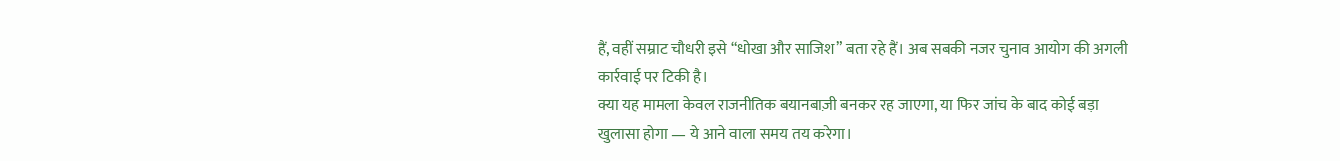हैं, वहीं सम्राट चौधरी इसे “धोखा और साजिश” बता रहे हैं। अब सबकी नजर चुनाव आयोग की अगली कार्रवाई पर टिकी है।
क्या यह मामला केवल राजनीतिक बयानबाज़ी बनकर रह जाएगा, या फिर जांच के बाद कोई बड़ा खुलासा होगा — ये आने वाला समय तय करेगा।